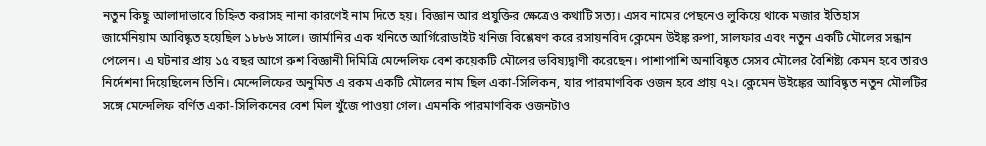নতুন কিছু আলাদাভাবে চিহ্নিত করাসহ নানা কারণেই নাম দিতে হয়। বিজ্ঞান আর প্রযুক্তির ক্ষেত্রেও কথাটি সত্য। এসব নামের পেছনেও লুকিয়ে থাকে মজার ইতিহাস
জার্মেনিয়াম আবিষ্কৃত হয়েছিল ১৮৮৬ সালে। জার্মানির এক খনিতে আর্গিরোডাইট খনিজ বিশ্লেষণ করে রসায়নবিদ ক্লেমেন উইঙ্ক রুপা, সালফার এবং নতুন একটি মৌলের সন্ধান পেলেন। এ ঘটনার প্রায় ১৫ বছর আগে রুশ বিজ্ঞানী দিমিত্রি মেন্দেলিফ বেশ কয়েকটি মৌলের ভবিষ্যদ্বাণী করেছেন। পাশাপাশি অনাবিষ্কৃত সেসব মৌলের বৈশিষ্ট্য কেমন হবে তারও নির্দেশনা দিয়েছিলেন তিনি। মেন্দেলিফের অনুমিত এ রকম একটি মৌলের নাম ছিল একা-সিলিকন, যার পারমাণবিক ওজন হবে প্রায় ৭২। ক্লেমেন উইঙ্কের আবিষ্কৃত নতুন মৌলটির সঙ্গে মেন্দেলিফ বর্ণিত একা-সিলিকনের বেশ মিল খুঁজে পাওয়া গেল। এমনকি পারমাণবিক ওজনটাও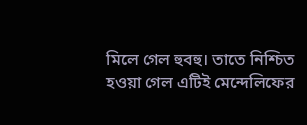মিলে গেল হুবহু। তাতে নিশ্চিত হওয়া গেল এটিই মেন্দেলিফের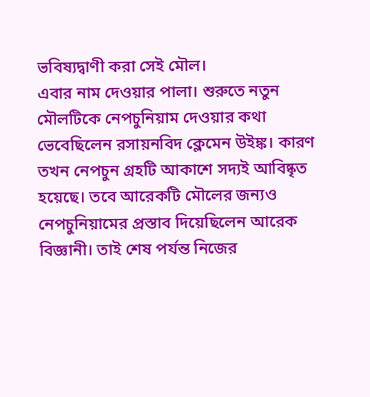ভবিষ্যদ্বাণী করা সেই মৌল।
এবার নাম দেওয়ার পালা। শুরুতে নতুন মৌলটিকে নেপচুনিয়াম দেওয়ার কথা ভেবেছিলেন রসায়নবিদ ক্লেমেন উইঙ্ক। কারণ তখন নেপচুন গ্রহটি আকাশে সদ্যই আবিষ্কৃত হয়েছে। তবে আরেকটি মৌলের জন্যও নেপচুনিয়ামের প্রস্তাব দিয়েছিলেন আরেক বিজ্ঞানী। তাই শেষ পর্যন্ত নিজের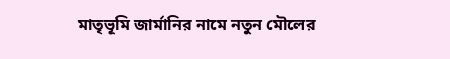মাতৃভূমি জার্মানির নামে নতুন মৌলের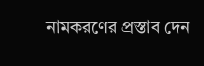নামকরণের প্রস্তাব দেন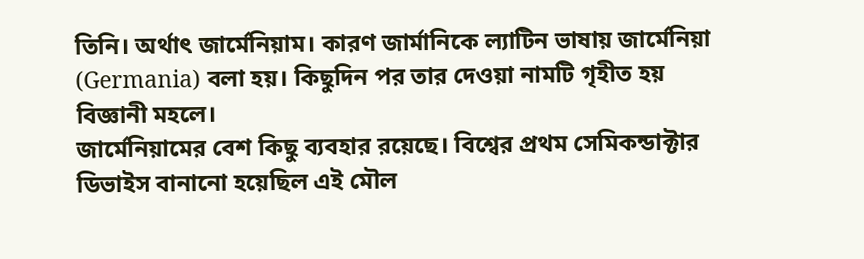তিনি। অর্থাৎ জার্মেনিয়াম। কারণ জার্মানিকে ল্যাটিন ভাষায় জার্মেনিয়া (Germania) বলা হয়। কিছুদিন পর তার দেওয়া নামটি গৃহীত হয় বিজ্ঞানী মহলে।
জার্মেনিয়ামের বেশ কিছু ব্যবহার রয়েছে। বিশ্বের প্রথম সেমিকন্ডাক্টার ডিভাইস বানানো হয়েছিল এই মৌল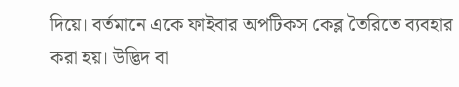দিয়ে। বর্তমানে একে ফাইবার অপটিকস কেব্ল তৈরিতে ব্যবহার করা হয়। উদ্ভিদ বা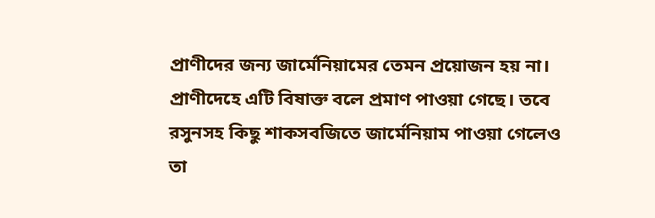প্রাণীদের জন্য জার্মেনিয়ামের তেমন প্রয়োজন হয় না। প্রাণীদেহে এটি বিষাক্ত বলে প্রমাণ পাওয়া গেছে। তবে রসুনসহ কিছু শাকসবজিতে জার্মেনিয়াম পাওয়া গেলেও তা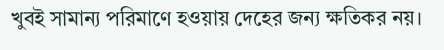খুবই সামান্য পরিমাণে হওয়ায় দেহের জন্য ক্ষতিকর নয়।